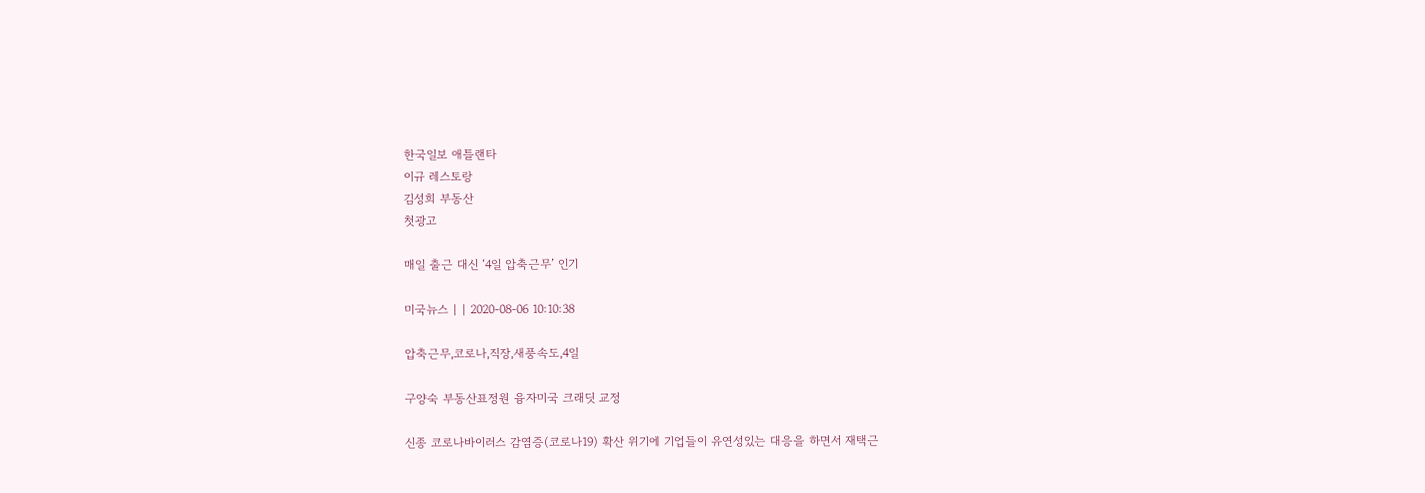한국일보 애틀랜타
이규 레스토랑
김성희 부동산
첫광고

매일 출근 대신 ‘4일 압축근무’ 인기

미국뉴스 | | 2020-08-06 10:10:38

압축근무,코로나,직장,새풍속도,4일

구양숙 부동산표정원 융자미국 크래딧 교정

신종 코로나바이러스 감염증(코로나19) 확산 위기에 기업들이 유연성있는 대응을 하면서 재택근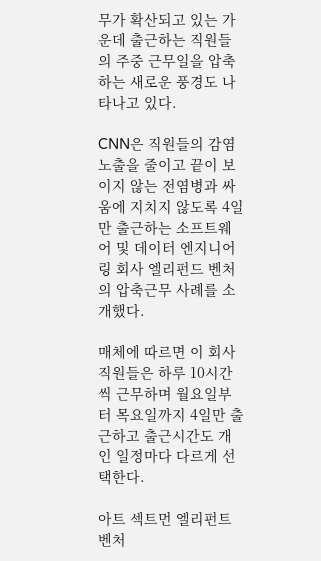무가 확산되고 있는 가운데 출근하는 직원들의 주중 근무일을 압축하는 새로운 풍경도 나타나고 있다.

CNN은 직원들의 감염 노출을 줄이고 끝이 보이지 않는 전염병과 싸움에 지치지 않도록 4일만 출근하는 소프트웨어 및 데이터 엔지니어링 회사 엘리펀드 벤처의 압축근무 사례를 소개했다.

매체에 따르면 이 회사 직원들은 하루 10시간씩 근무하며 월요일부터 목요일까지 4일만 출근하고 출근시간도 개인 일정마다 다르게 선택한다.

아트 섹트먼 엘리펀트 벤처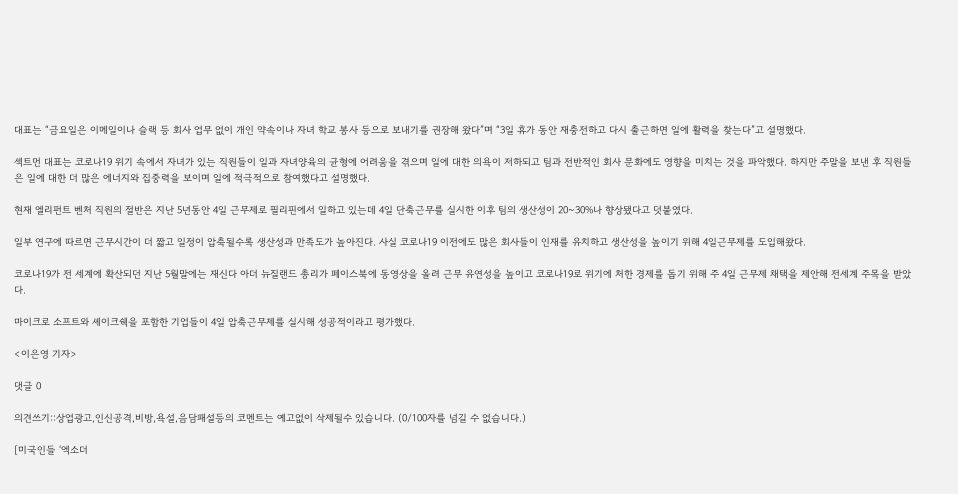대표는 “금요일은 이메일이나 슬랙 등 회사 업무 없이 개인 약속이나 자녀 학교 봉사 등으로 보내기를 권장해 왔다”며 “3일 휴가 동안 재충전하고 다시 출근하면 일에 활력을 찾는다”고 설명했다.

섹트먼 대표는 코로나19 위기 속에서 자녀가 있는 직원들이 일과 자녀양육의 균형에 어려움을 겪으며 일에 대한 의욕이 저하되고 팀과 전반적인 회사 문화에도 영향을 미치는 것을 파악했다. 하지만 주말을 보낸 후 직원들은 일에 대한 더 많은 에너지와 집중력을 보이며 일에 적극적으로 참여했다고 설명했다.

현재 엘리펀트 벤처 직원의 절반은 지난 5년동안 4일 근무제로 필리핀에서 일하고 있는데 4일 단축근무를 실시한 이후 팀의 생산성이 20~30%나 향상됐다고 덧붙였다.

일부 연구에 따르면 근무시간이 더 짧고 일정이 압축될수록 생산성과 만족도가 높아진다. 사실 코로나19 이전에도 많은 회사들이 인재를 유치하고 생산성을 높이기 위해 4일근무제를 도입해왔다.

코로나19가 전 세계에 확산되던 지난 5월말에는 재신다 아더 뉴질랜드 총리가 페이스북에 동영상을 올려 근무 유연성을 높이고 코로나19로 위기에 처한 경제를 돕기 위해 주 4일 근무제 채택을 제안해 전세계 주목을 받았다.

마이크로 소프트와 셰이크쉑을 포함한 기업들이 4일 압축근무제를 실시해 성공적이라고 평가했다.

<이은영 기자>

댓글 0

의견쓰기::상업광고,인신공격,비방,욕설,음담패설등의 코멘트는 예고없이 삭제될수 있습니다. (0/100자를 넘길 수 없습니다.)

[미국인들 ‘엑소더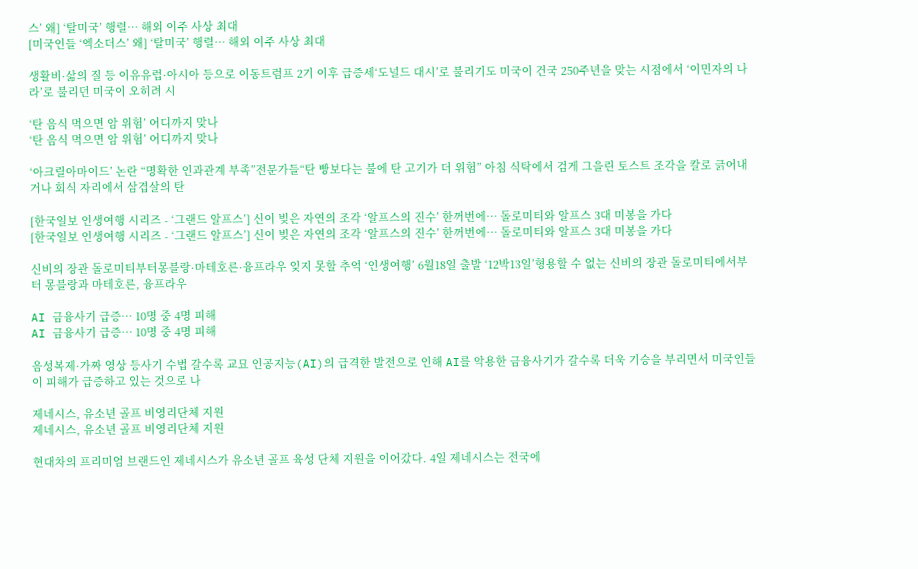스’ 왜] ‘탈미국’ 행렬… 해외 이주 사상 최대
[미국인들 ‘엑소더스’ 왜] ‘탈미국’ 행렬… 해외 이주 사상 최대

생활비·삶의 질 등 이유유럽·아시아 등으로 이동트럼프 2기 이후 급증세‘도널드 대시’로 불리기도 미국이 건국 250주년을 맞는 시점에서 ‘이민자의 나라’로 불리던 미국이 오히려 시

‘탄 음식 먹으면 암 위험’ 어디까지 맞나
‘탄 음식 먹으면 암 위험’ 어디까지 맞나

‘아크릴아마이드’ 논란 “명확한 인과관계 부족”전문가들“탄 빵보다는 불에 탄 고기가 더 위험” 아침 식탁에서 검게 그을린 토스트 조각을 칼로 긁어내거나 회식 자리에서 삼겹살의 탄

[한국일보 인생여행 시리즈 - ‘그랜드 알프스’] 신이 빚은 자연의 조각 ‘알프스의 진수’ 한꺼번에… 돌로미티와 알프스 3대 미봉을 가다
[한국일보 인생여행 시리즈 - ‘그랜드 알프스’] 신이 빚은 자연의 조각 ‘알프스의 진수’ 한꺼번에… 돌로미티와 알프스 3대 미봉을 가다

신비의 장관 돌로미티부터몽블랑·마테호른·융프라우 잊지 못할 추억 ‘인생여행’ 6월18일 출발 ‘12박13일’형용할 수 없는 신비의 장관 돌로미티에서부터 몽블랑과 마테호른, 융프라우

AI 금융사기 급증… 10명 중 4명 피해
AI 금융사기 급증… 10명 중 4명 피해

음성복제·가짜 영상 등사기 수법 갈수록 교묘 인공지능(AI)의 급격한 발전으로 인해 AI를 악용한 금융사기가 갈수록 더욱 기승을 부리면서 미국인들이 피해가 급증하고 있는 것으로 나

제네시스, 유소년 골프 비영리단체 지원
제네시스, 유소년 골프 비영리단체 지원

현대차의 프리미엄 브랜드인 제네시스가 유소년 골프 육성 단체 지원을 이어갔다. 4일 제네시스는 전국에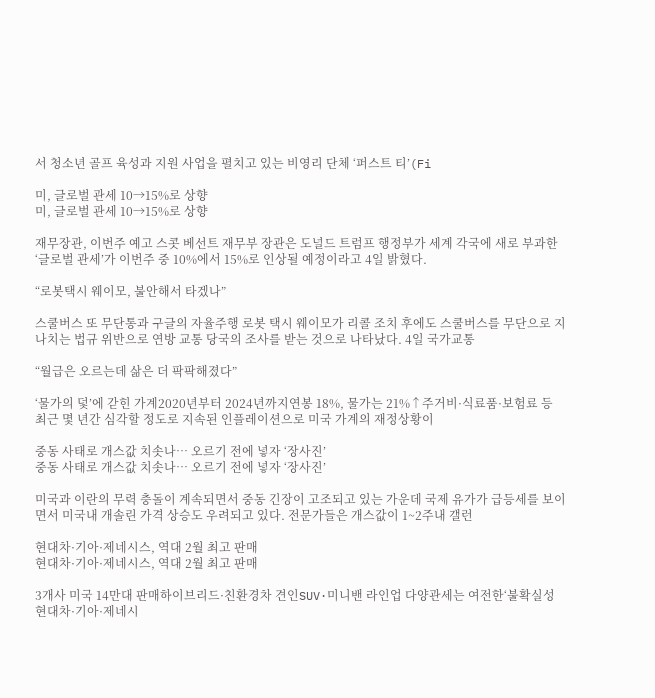서 청소년 골프 육성과 지원 사업을 펼치고 있는 비영리 단체 ‘퍼스트 티’(Fi

미, 글로벌 관세 10→15%로 상향
미, 글로벌 관세 10→15%로 상향

재무장관, 이번주 예고 스콧 베선트 재무부 장관은 도널드 트럼프 행정부가 세계 각국에 새로 부과한 ‘글로벌 관세’가 이번주 중 10%에서 15%로 인상될 예정이라고 4일 밝혔다.

“로봇택시 웨이모, 불안해서 타겠나”

스쿨버스 또 무단통과 구글의 자율주행 로봇 택시 웨이모가 리콜 조치 후에도 스쿨버스를 무단으로 지나치는 법규 위반으로 연방 교통 당국의 조사를 받는 것으로 나타났다. 4일 국가교통

“월급은 오르는데 삶은 더 팍팍해졌다”

‘물가의 덫’에 갇힌 가계2020년부터 2024년까지연봉 18%, 물가는 21%↑주거비·식료품·보험료 등 최근 몇 년간 심각할 정도로 지속된 인플레이션으로 미국 가계의 재정상황이

중동 사태로 개스값 치솟나… 오르기 전에 넣자 ‘장사진’
중동 사태로 개스값 치솟나… 오르기 전에 넣자 ‘장사진’

미국과 이란의 무력 충돌이 계속되면서 중동 긴장이 고조되고 있는 가운데 국제 유가가 급등세를 보이면서 미국내 개솔린 가격 상승도 우려되고 있다. 전문가들은 개스값이 1~2주내 갤런

현대차·기아·제네시스, 역대 2월 최고 판매
현대차·기아·제네시스, 역대 2월 최고 판매

3개사 미국 14만대 판매하이브리드·친환경차 견인SUV·미니밴 라인업 다양관세는 여전한‘불확실성  현대차·기아·제네시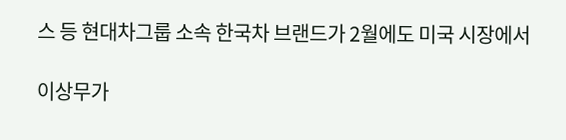스 등 현대차그룹 소속 한국차 브랜드가 2월에도 미국 시장에서

이상무가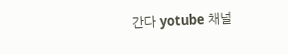간다 yotube 채널